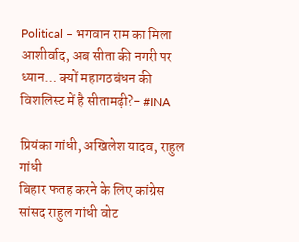Political – भगवान राम का मिला आशीर्वाद, अब सीता की नगरी पर ध्यान… क्यों महागठबंधन की विशलिस्ट में है सीतामढ़ी?- #INA

प्रियंका गांधी, अखिलेश यादव, राहुल गांधी
बिहार फतह करने के लिए कांग्रेस सांसद राहुल गांधी वोट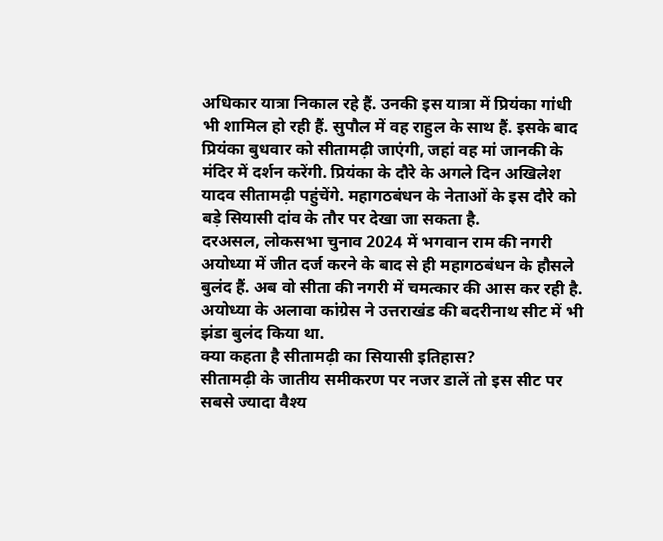अधिकार यात्रा निकाल रहे हैं. उनकी इस यात्रा में प्रियंका गांधी भी शामिल हो रही हैं. सुपौल में वह राहुल के साथ हैं. इसके बाद प्रियंका बुधवार को सीतामढ़ी जाएंगी, जहां वह मां जानकी के मंदिर में दर्शन करेंगी. प्रियंका के दौरे के अगले दिन अखिलेश यादव सीतामढ़ी पहुंचेंगे. महागठबंधन के नेताओं के इस दौरे को बड़े सियासी दांव के तौर पर देखा जा सकता है.
दरअसल, लोकसभा चुनाव 2024 में भगवान राम की नगरी अयोध्या में जीत दर्ज करने के बाद से ही महागठबंधन के हौसले बुलंद हैं. अब वो सीता की नगरी में चमत्कार की आस कर रही है. अयोध्या के अलावा कांग्रेस ने उत्तराखंड की बदरीनाथ सीट में भी झंडा बुलंद किया था.
क्या कहता है सीतामढ़ी का सियासी इतिहास?
सीतामढ़ी के जातीय समीकरण पर नजर डालें तो इस सीट पर सबसे ज्यादा वैश्य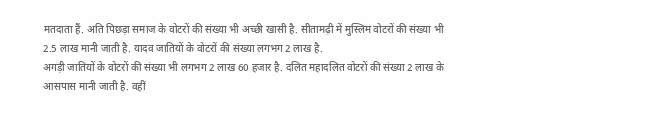मतदाता हैं. अति पिछड़ा समाज के वोटरों की संख्या भी अच्छी खासी है. सीतामढ़ी में मुस्लिम वोटरों की संख्या भी 2.5 लाख मानी जाती है. यादव जातियों के वोटरों की संख्या लगभग 2 लाख है.
अगड़ी जातियों के वोटरों की संख्या भी लगभग 2 लाख 60 हजार है. दलित महादलित वोटरों की संख्या 2 लाख के आसपास मानी जाती है. वहीं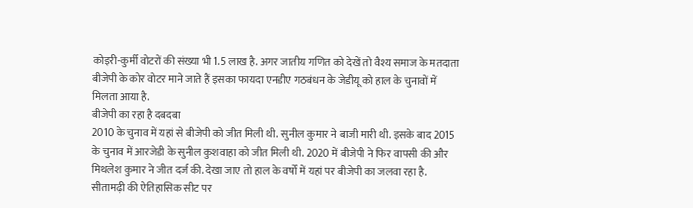कोइरी-कुर्मी वोटरों की संख्या भी 1.5 लाख है. अगर जातीय गणित को देखें तो वैश्य समाज के मतदाता बीजेपी के कोर वोटर माने जाते हैं इसका फायदा एनडीए गठबंधन के जेडीयू को हाल के चुनावों में मिलता आया है.
बीजेपी का रहा है दबदबा
2010 के चुनाव में यहां से बीजेपी को जीत मिली थी. सुनील कुमार ने बाजी मारी थी. इसके बाद 2015 के चुनाव में आरजेडी के सुनील कुशवाहा को जीत मिली थी. 2020 में बीजेपी ने फिर वापसी की और मिथलेश कुमार ने जीत दर्ज की. देखा जाए तो हाल के वर्षों में यहां पर बीजेपी का जलवा रहा है.
सीतामढ़ी की ऐतिहासिक सीट पर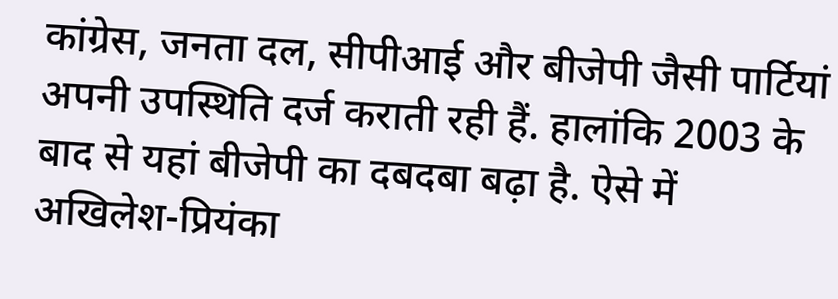कांग्रेस, जनता दल, सीपीआई और बीजेपी जैसी पार्टियां अपनी उपस्थिति दर्ज कराती रही हैं. हालांकि 2003 के बाद से यहां बीजेपी का दबदबा बढ़ा है. ऐसे में अखिलेश-प्रियंका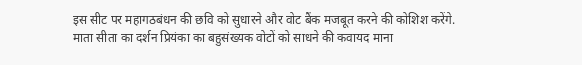इस सीट पर महागठबंधन की छवि को सुधारने और वोट बैंक मजबूत करने की कोशिश करेंगे.
माता सीता का दर्शन प्रियंका का बहुसंख्यक वोटों को साधने की कवायद माना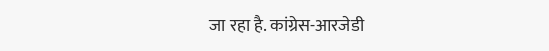जा रहा है. कांग्रेस-आरजेडी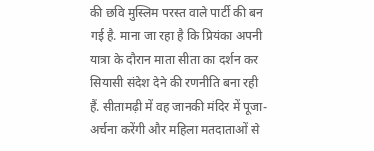की छवि मुस्लिम परस्त वाले पार्टी की बन गई है. माना जा रहा है कि प्रियंका अपनी यात्रा के दौरान माता सीता का दर्शन कर सियासी संदेश देने की रणनीति बना रही हैं. सीतामढ़ी में वह जानकी मंदिर में पूजा-अर्चना करेंगी और महिला मतदाताओं से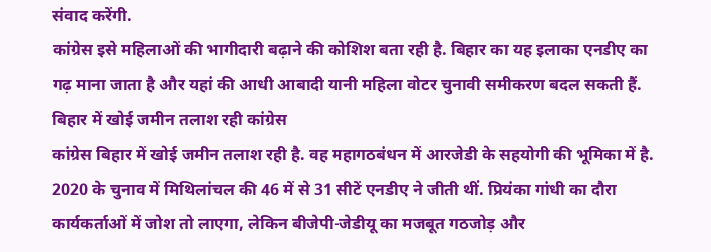संवाद करेंगी.
कांग्रेस इसे महिलाओं की भागीदारी बढ़ाने की कोशिश बता रही है. बिहार का यह इलाका एनडीए का गढ़ माना जाता है और यहां की आधी आबादी यानी महिला वोटर चुनावी समीकरण बदल सकती हैं.
बिहार में खोई जमीन तलाश रही कांग्रेस
कांग्रेस बिहार में खोई जमीन तलाश रही है. वह महागठबंधन में आरजेडी के सहयोगी की भूमिका में है. 2020 के चुनाव में मिथिलांचल की 46 में से 31 सीटें एनडीए ने जीती थीं. प्रियंका गांधी का दौरा कार्यकर्ताओं में जोश तो लाएगा, लेकिन बीजेपी-जेडीयू का मजबूत गठजोड़ और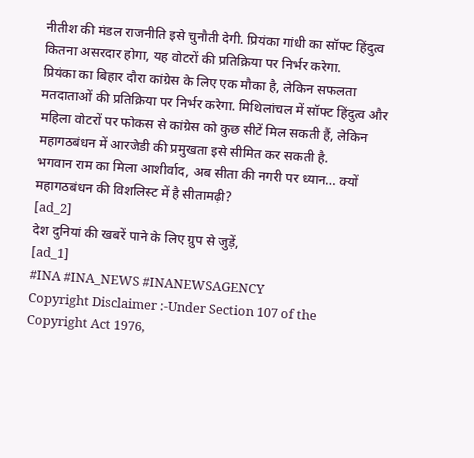नीतीश की मंडल राजनीति इसे चुनौती देगी. प्रियंका गांधी का सॉफ्ट हिंदुत्व कितना असरदार होगा, यह वोटरों की प्रतिक्रिया पर निर्भर करेगा.
प्रियंका का बिहार दौरा कांग्रेस के लिए एक मौका है, लेकिन सफलता मतदाताओं की प्रतिक्रिया पर निर्भर करेगा. मिथिलांचल में सॉफ्ट हिंदुत्व और महिला वोटरों पर फोकस से कांग्रेस को कुछ सीटें मिल सकती हैं, लेकिन महागठबंधन में आरजेडी की प्रमुखता इसे सीमित कर सकती है.
भगवान राम का मिला आशीर्वाद, अब सीता की नगरी पर ध्यान… क्यों महागठबंधन की विशलिस्ट में है सीतामढ़ी?
[ad_2]
देश दुनियां की खबरें पाने के लिए ग्रुप से जुड़ें,
[ad_1]
#INA #INA_NEWS #INANEWSAGENCY
Copyright Disclaimer :-Under Section 107 of the Copyright Act 1976,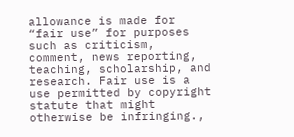allowance is made for “fair use” for purposes such as criticism, comment, news reporting, teaching, scholarship, and research. Fair use is a use permitted by copyright statute that might otherwise be infringing.,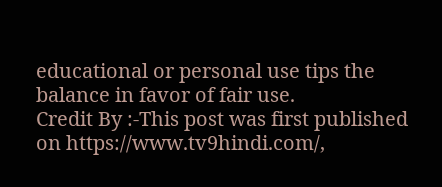educational or personal use tips the balance in favor of fair use.
Credit By :-This post was first published on https://www.tv9hindi.com/,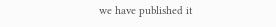we have published it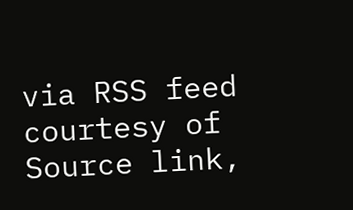via RSS feed courtesy of Source link,